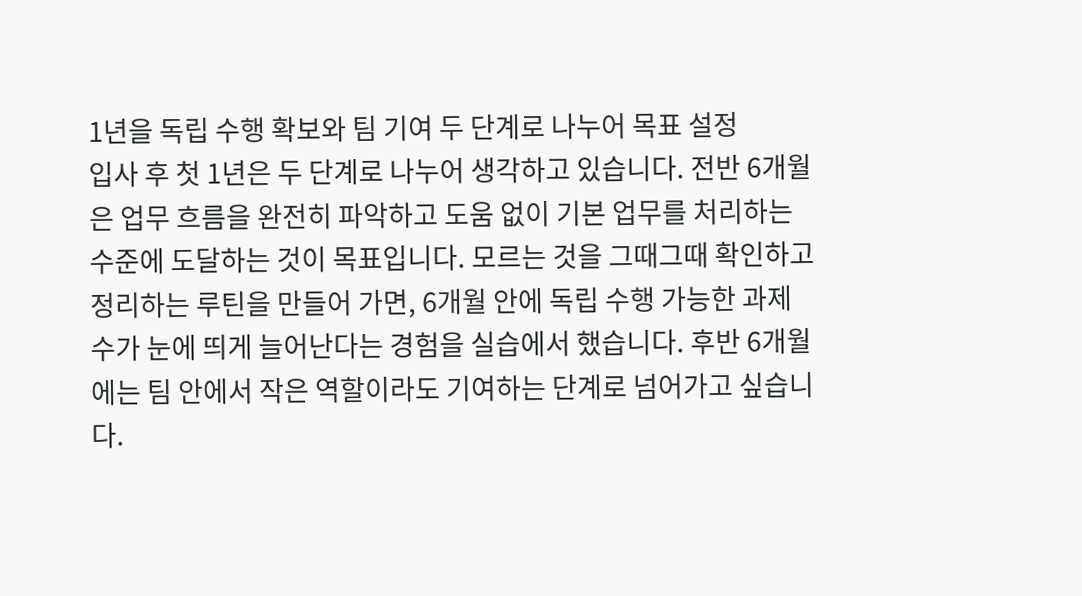1년을 독립 수행 확보와 팀 기여 두 단계로 나누어 목표 설정
입사 후 첫 1년은 두 단계로 나누어 생각하고 있습니다. 전반 6개월은 업무 흐름을 완전히 파악하고 도움 없이 기본 업무를 처리하는 수준에 도달하는 것이 목표입니다. 모르는 것을 그때그때 확인하고 정리하는 루틴을 만들어 가면, 6개월 안에 독립 수행 가능한 과제 수가 눈에 띄게 늘어난다는 경험을 실습에서 했습니다. 후반 6개월에는 팀 안에서 작은 역할이라도 기여하는 단계로 넘어가고 싶습니다.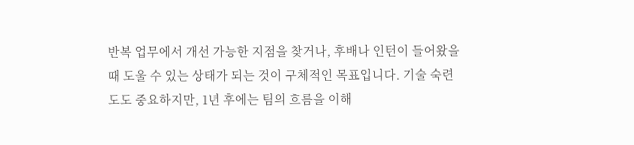반복 업무에서 개선 가능한 지점을 찾거나, 후배나 인턴이 들어왔을 때 도울 수 있는 상태가 되는 것이 구체적인 목표입니다. 기술 숙련도도 중요하지만, 1년 후에는 팀의 흐름을 이해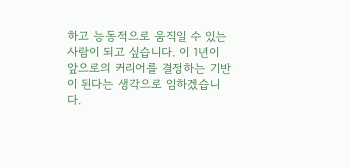하고 능동적으로 움직일 수 있는 사람이 되고 싶습니다. 이 1년이 앞으로의 커리어를 결정하는 기반이 된다는 생각으로 임하겠습니다.